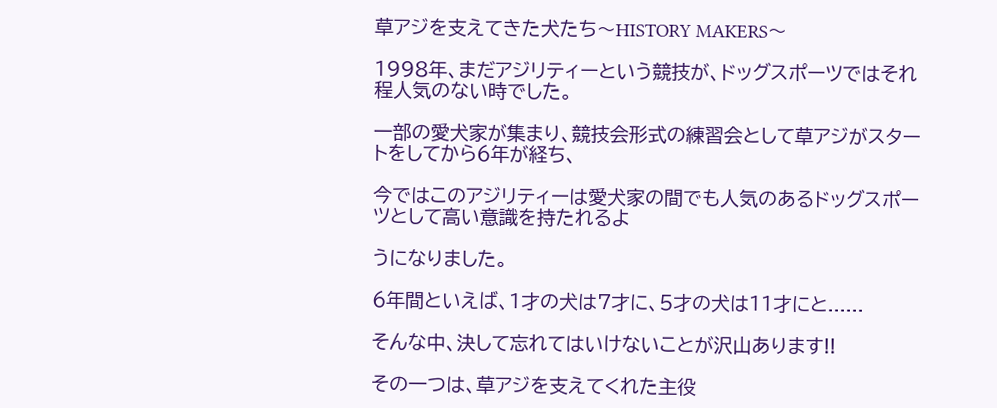草アジを支えてきた犬たち〜HISTORY MAKERS〜

1998年、まだアジリティーという競技が、ドッグスポーツではそれ程人気のない時でした。

一部の愛犬家が集まり、競技会形式の練習会として草アジがスタートをしてから6年が経ち、

今ではこのアジリティーは愛犬家の間でも人気のあるドッグスポーツとして高い意識を持たれるよ

うになりました。

6年間といえば、1才の犬は7才に、5才の犬は11才にと......

そんな中、決して忘れてはいけないことが沢山あります!!

その一つは、草アジを支えてくれた主役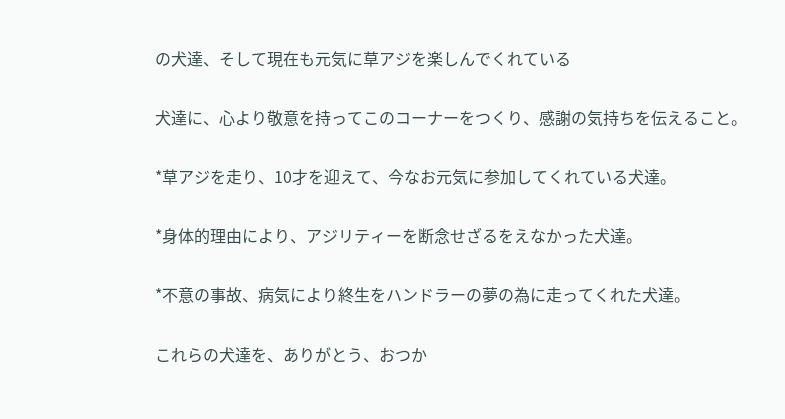の犬達、そして現在も元気に草アジを楽しんでくれている

犬達に、心より敬意を持ってこのコーナーをつくり、感謝の気持ちを伝えること。

*草アジを走り、10才を迎えて、今なお元気に参加してくれている犬達。

*身体的理由により、アジリティーを断念せざるをえなかった犬達。

*不意の事故、病気により終生をハンドラーの夢の為に走ってくれた犬達。

これらの犬達を、ありがとう、おつか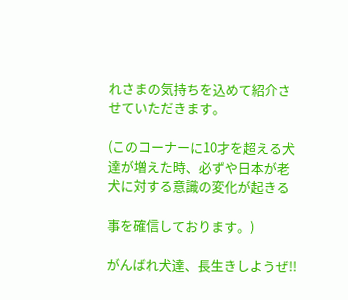れさまの気持ちを込めて紹介させていただきます。

(このコーナーに10才を超える犬達が増えた時、必ずや日本が老犬に対する意識の変化が起きる

事を確信しております。)

がんばれ犬達、長生きしようぜ!!